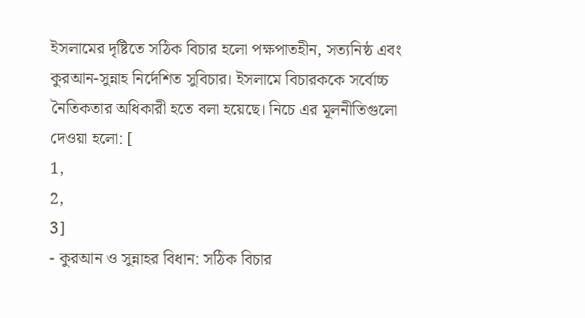ইসলামের দৃষ্টিতে সঠিক বিচার হলো পক্ষপাতহীন, সত্যনিষ্ঠ এবং কুরআন-সুন্নাহ নির্দেশিত সুবিচার। ইসলামে বিচারককে সর্বোচ্চ নৈতিকতার অধিকারী হতে বলা হয়েছে। নিচে এর মূলনীতিগুলো দেওয়া হলো: [
1,
2,
3]
- কুরআন ও সুন্নাহর বিধান: সঠিক বিচার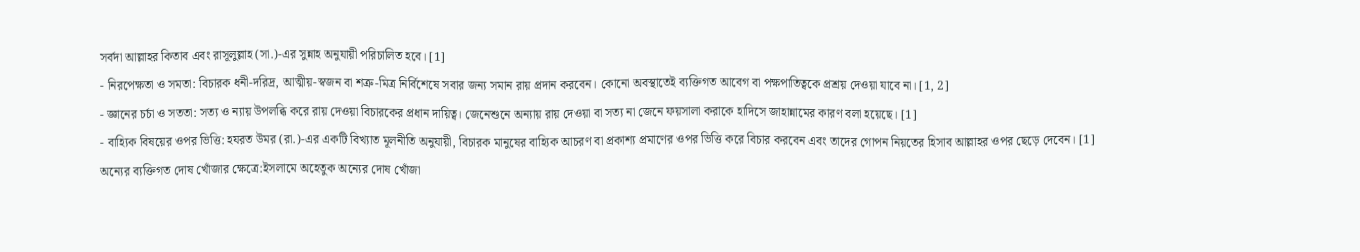সর্বদা আল্লাহর কিতাব এবং রাসূলুল্লাহ (সা.)-এর সুন্নাহ অনুযায়ী পরিচালিত হবে। [1]
- নিরপেক্ষতা ও সমতা: বিচারক ধনী-দরিদ্র, আত্মীয়-স্বজন বা শত্রু-মিত্র নির্বিশেষে সবার জন্য সমান রায় প্রদান করবেন। কোনো অবস্থাতেই ব্যক্তিগত আবেগ বা পক্ষপাতিত্বকে প্রশ্রয় দেওয়া যাবে না। [1, 2]
- জ্ঞানের চর্চা ও সততা: সত্য ও ন্যায় উপলব্ধি করে রায় দেওয়া বিচারকের প্রধান দায়িত্ব। জেনেশুনে অন্যায় রায় দেওয়া বা সত্য না জেনে ফয়সালা করাকে হাদিসে জাহান্নামের কারণ বলা হয়েছে। [1]
- বাহ্যিক বিষয়ের ওপর ভিত্তি: হযরত উমর (রা.)-এর একটি বিখ্যাত মূলনীতি অনুযায়ী, বিচারক মানুষের বাহ্যিক আচরণ বা প্রকাশ্য প্রমাণের ওপর ভিত্তি করে বিচার করবেন এবং তাদের গোপন নিয়তের হিসাব আল্লাহর ওপর ছেড়ে দেবেন। [1]
অন্যের ব্যক্তিগত দোষ খোঁজার ক্ষেত্রে:ইসলামে অহেতুক অন্যের দোষ খোঁজা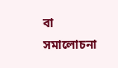বা সমালোচনা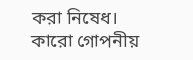করা নিষেধ। কারো গোপনীয়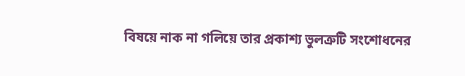বিষয়ে নাক না গলিয়ে তার প্রকাশ্য ভুলত্রুটি সংশোধনের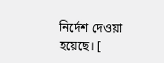নির্দেশ দেওয়া হয়েছে। [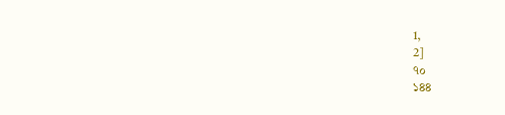1,
2]
৭০
১৪৪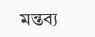মন্তব্য